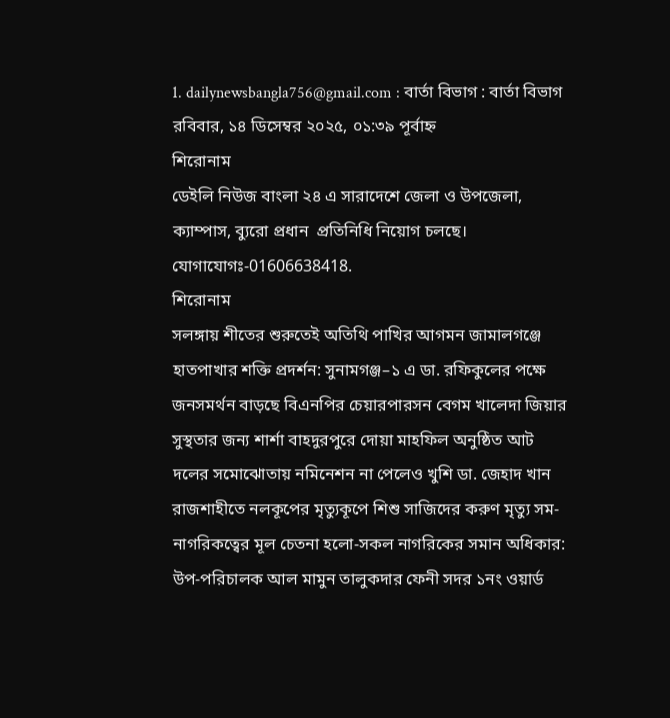1. dailynewsbangla756@gmail.com : বার্তা বিভাগ : বার্তা বিভাগ
রবিবার, ১৪ ডিসেম্বর ২০২৫, ০১:৩৯ পূর্বাহ্ন
শিরোনাম
ডেইলি নিউজ বাংলা ২৪ এ সারাদেশে জেলা ও উপজেলা, ক্যাম্পাস, ব্যুরো প্রধান  প্রতিনিধি নিয়োগ চলছে। যোগাযোগঃ-01606638418.
শিরোনাম
সলঙ্গায় শীতের শুরুতেই অতিথি পাখির আগমন জামালগঞ্জে হাতপাখার শক্তি প্রদর্শন: সুনামগঞ্জ–১ এ ডা. রফিকুলের পক্ষে জনসমর্থন বাড়ছে বিএনপির চেয়ারপারসন বেগম খালেদা জিয়ার সুস্থতার জন্য শার্শা বাহদুরপুরে দোয়া মাহফিল অনুষ্ঠিত আট দলের সমোঝোতায় নমিনেশন না পেলেও খুশি ডা. জেহাদ খান রাজশাহীতে নলকূপের মৃত্যুকূপে শিশু সাজিদের করুণ মৃত্যু সম-নাগরিকত্বের মূল চেতনা হলো-সকল নাগরিকের সমান অধিকার: উপ-পরিচালক আল মামুন তালুকদার ফেনী সদর ১নং ওয়ার্ড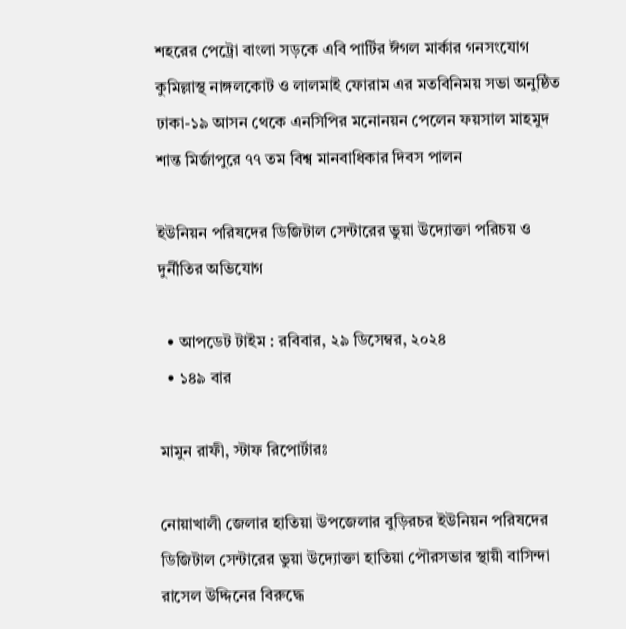শহরের পেট্রো বাংলা সড়কে এবি পার্টির ঈগল মার্কার গনসংযোগ কুমিল্লাস্থ নাঙ্গলকোট ও লালমাই ফোরাম এর মতবিনিময় সভা অনুষ্ঠিত ঢাকা-১৯ আসন থেকে এনসিপির মনোনয়ন পেলেন ফয়সাল মাহমুদ শান্ত মির্জাপুরে ৭৭ তম বিশ্ব মানবাধিকার দিবস পালন

ইউনিয়ন পরিষদের ডিজিটাল সেন্টারের ভুয়া উদ্যোক্তা পরিচয় ও দুর্নীতির অভিযোগ

  • আপডেট টাইম : রবিবার, ২৯ ডিসেম্বর, ২০২৪
  • ১৪৯ বার

মামুন রাফী, স্টাফ রিপোর্টারঃ

নোয়াখালী জেলার হাতিয়া উপজেলার বুড়িরচর ইউনিয়ন পরিষদের ডিজিটাল সেন্টারের ভুয়া উদ্যোক্তা হাতিয়া পৌরসভার স্থায়ী বাসিন্দা রাসেল উদ্দিনের বিরুদ্ধে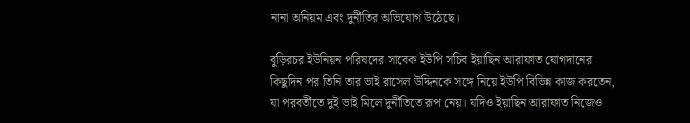নানা অনিয়ম এবং দুর্নীতির অভিযোগ উঠেছে।

বুড়িরচর ইউনিয়ন পরিষদের সাবেক ইউপি সচিব ইয়াছিন আরাফাত যোগদানের কিছুদিন পর তিনি তার ভাই রাসেল উদ্দিনকে সঙ্গে নিয়ে ইউপি বিভিন্ন কাজ করতেন, যা পরবর্তীতে দুই ভাই মিলে দুর্নীতিতে রূপ নেয়। যদিও ইয়াছিন আরাফাত নিজেও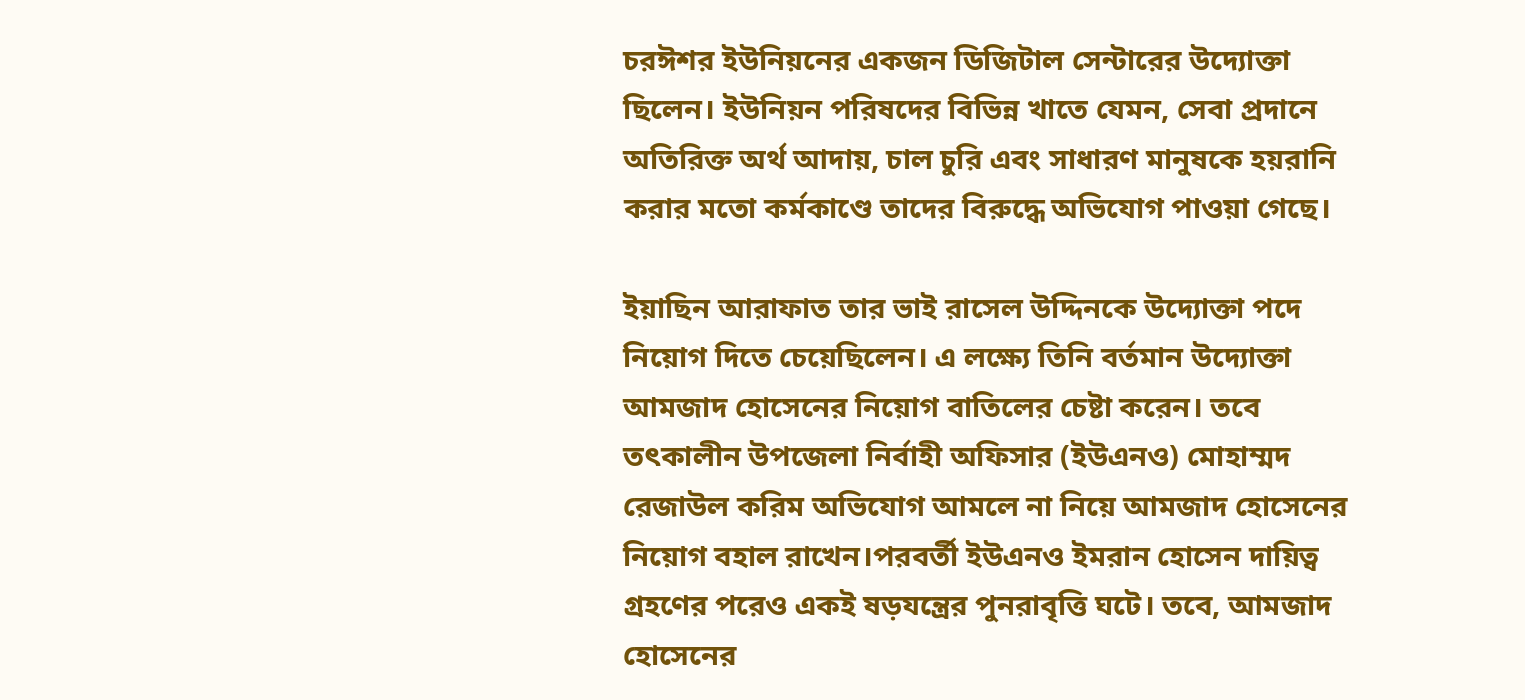চরঈশর ইউনিয়নের একজন ডিজিটাল সেন্টারের উদ্যোক্তা ছিলেন। ইউনিয়ন পরিষদের বিভিন্ন খাতে যেমন, সেবা প্রদানে অতিরিক্ত অর্থ আদায়, চাল চুরি এবং সাধারণ মানুষকে হয়রানি করার মতো কর্মকাণ্ডে তাদের বিরুদ্ধে অভিযোগ পাওয়া গেছে।

ইয়াছিন আরাফাত তার ভাই রাসেল উদ্দিনকে উদ্যোক্তা পদে নিয়োগ দিতে চেয়েছিলেন। এ লক্ষ্যে তিনি বর্তমান উদ্যোক্তা আমজাদ হোসেনের নিয়োগ বাতিলের চেষ্টা করেন। তবে তৎকালীন উপজেলা নির্বাহী অফিসার (ইউএনও) মোহাম্মদ রেজাউল করিম অভিযোগ আমলে না নিয়ে আমজাদ হোসেনের নিয়োগ বহাল রাখেন।পরবর্তী ইউএনও ইমরান হোসেন দায়িত্ব গ্রহণের পরেও একই ষড়যন্ত্রের পুনরাবৃত্তি ঘটে। তবে, আমজাদ হোসেনের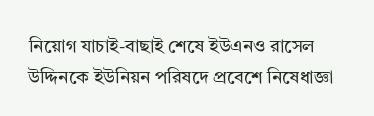নিয়োগ যাচাই-বাছাই শেষে ইউএনও রাসেল উদ্দিনকে ইউনিয়ন পরিষদে প্রবেশে নিষেধাজ্ঞা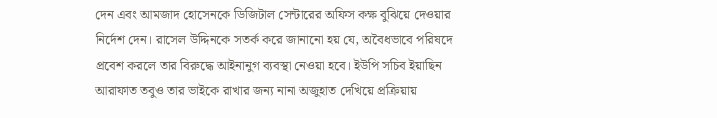দেন এবং আমজাদ হোসেনকে ডিজিটাল সেন্টারের অফিস কক্ষ বুঝিয়ে দেওয়ার নির্দেশ দেন। রাসেল উদ্দিনকে সতর্ক করে জানানো হয় যে, অবৈধভাবে পরিষদে প্রবেশ করলে তার বিরুদ্ধে আইনানুগ ব্যবস্থা নেওয়া হবে। ইউপি সচিব ইয়াছিন আরাফাত তবুও তার ভাইকে রাখার জন্য নানা অজুহাত দেখিয়ে প্রক্রিয়ায়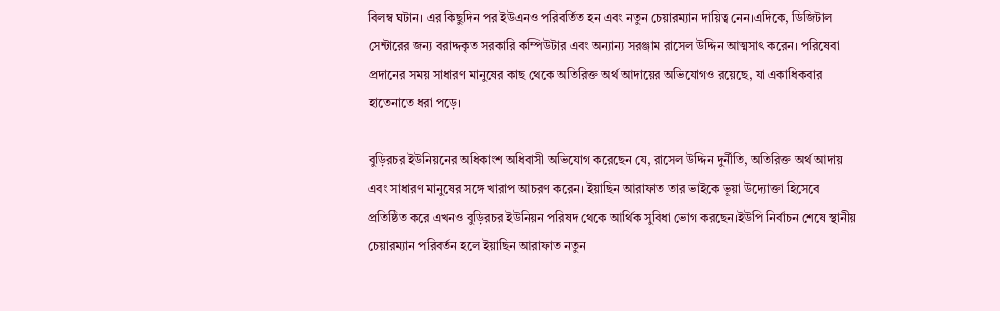বিলম্ব ঘটান। এর কিছুদিন পর ইউএনও পরিবর্তিত হন এবং নতুন চেয়ারম্যান দায়িত্ব নেন।এদিকে, ডিজিটাল সেন্টারের জন্য বরাদ্দকৃত সরকারি কম্পিউটার এবং অন্যান্য সরঞ্জাম রাসেল উদ্দিন আত্মসাৎ করেন। পরিষেবা প্রদানের সময় সাধারণ মানুষের কাছ থেকে অতিরিক্ত অর্থ আদায়ের অভিযোগও রয়েছে, যা একাধিকবার হাতেনাতে ধরা পড়ে।

বুড়িরচর ইউনিয়নের অধিকাংশ অধিবাসী অভিযোগ করেছেন যে, রাসেল উদ্দিন দুর্নীতি, অতিরিক্ত অর্থ আদায় এবং সাধারণ মানুষের সঙ্গে খারাপ আচরণ করেন। ইয়াছিন আরাফাত তার ভাইকে ভূয়া উদ্যোক্তা হিসেবে প্রতিষ্ঠিত করে এখনও বুড়িরচর ইউনিয়ন পরিষদ থেকে আর্থিক সুবিধা ভোগ করছেন।ইউপি নির্বাচন শেষে স্থানীয় চেয়ারম্যান পরিবর্তন হলে ইয়াছিন আরাফাত নতুন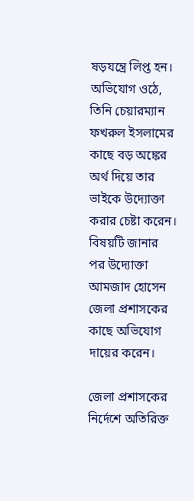ষড়যন্ত্রে লিপ্ত হন। অভিযোগ ওঠে, তিনি চেয়ারম্যান ফখরুল ইসলামের কাছে বড় অঙ্কের অর্থ দিয়ে তার ভাইকে উদ্যোক্তা করার চেষ্টা করেন। বিষয়টি জানার পর উদ্যোক্তা আমজাদ হোসেন জেলা প্রশাসকের কাছে অভিযোগ দায়ের করেন।

জেলা প্রশাসকের নির্দেশে অতিরিক্ত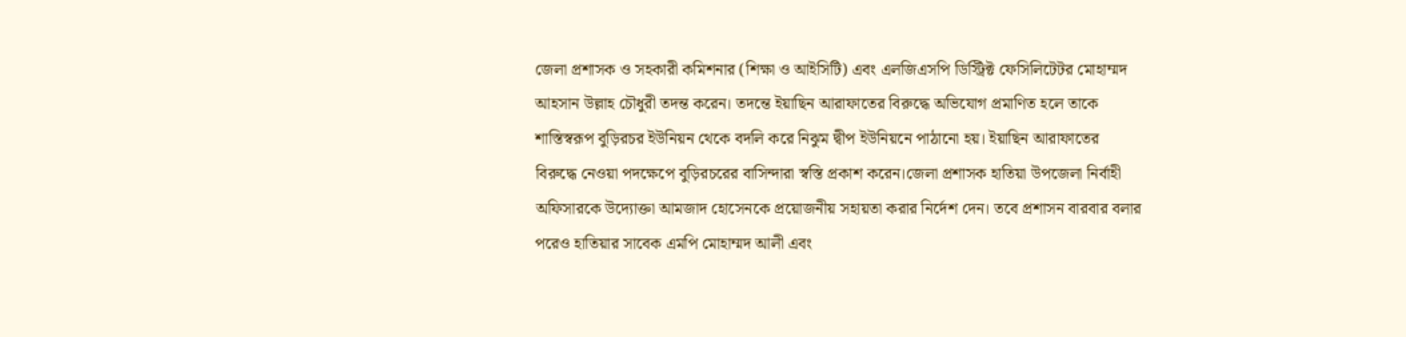জেলা প্রশাসক ও সহকারী কমিশনার (শিক্ষা ও আইসিটি) এবং এলজিএসপি ডিস্ট্রিক্ট ফেসিলিটেটর মোহাম্মদ আহসান উল্লাহ চৌধুরী তদন্ত করেন। তদন্তে ইয়াছিন আরাফাতের বিরুদ্ধে অভিযোগ প্রমাণিত হলে তাকে শাস্তিস্বরূপ বুড়িরচর ইউনিয়ন থেকে বদলি করে নিঝুম দ্বীপ ইউনিয়নে পাঠানো হয়। ইয়াছিন আরাফাতের বিরুদ্ধে নেওয়া পদক্ষেপে বুড়িরচরের বাসিন্দারা স্বস্তি প্রকাশ করেন।জেলা প্রশাসক হাতিয়া উপজেলা নির্বাহী অফিসারকে উদ্যোক্তা আমজাদ হোসেনকে প্রয়োজনীয় সহায়তা করার নির্দেশ দেন। তবে প্রশাসন বারবার বলার পরেও হাতিয়ার সাবেক এমপি মোহাম্মদ আলী এবং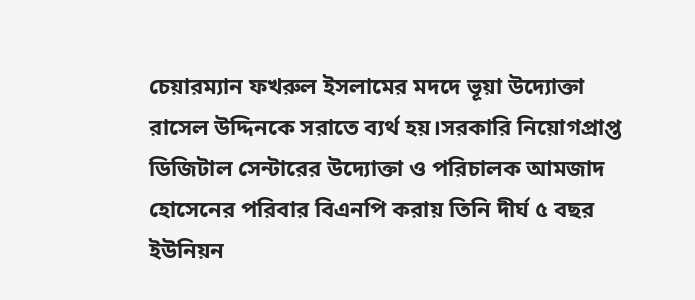চেয়ারম্যান ফখরুল ইসলামের মদদে ভূয়া উদ্যোক্তা রাসেল উদ্দিনকে সরাতে ব্যর্থ হয়।সরকারি নিয়োগপ্রাপ্ত ডিজিটাল সেন্টারের উদ্যোক্তা ও পরিচালক আমজাদ হোসেনের পরিবার বিএনপি করায় তিনি দীর্ঘ ৫ বছর ইউনিয়ন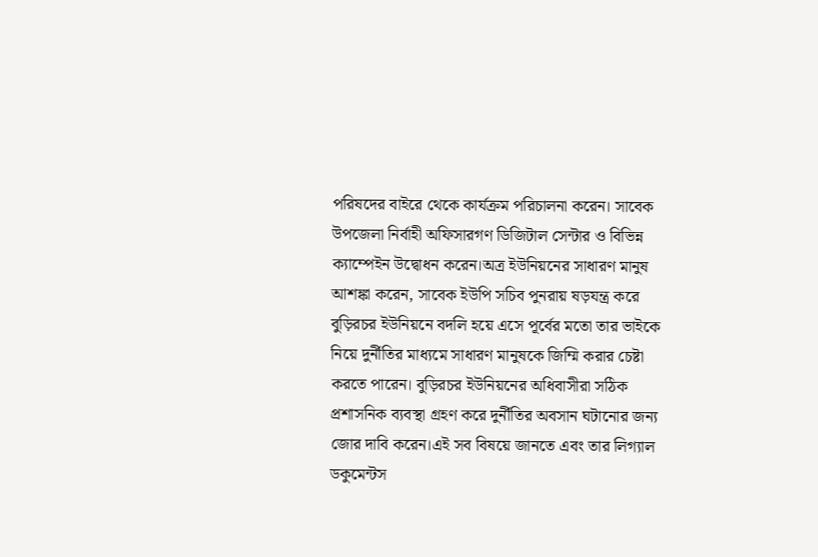পরিষদের বাইরে থেকে কার্যক্রম পরিচালনা করেন। সাবেক উপজেলা নির্বাহী অফিসারগণ ডিজিটাল সেন্টার ও বিভিন্ন ক্যাম্পেইন উদ্বোধন করেন।অত্র ইউনিয়নের সাধারণ মানুষ আশঙ্কা করেন, সাবেক ইউপি সচিব পুনরায় ষড়যন্ত্র করে বুড়িরচর ইউনিয়নে বদলি হয়ে এসে পূর্বের মতো তার ভাইকে নিয়ে দুর্নীতির মাধ্যমে সাধারণ মানুষকে জিম্মি করার চেষ্টা করতে পারেন। বুড়িরচর ইউনিয়নের অধিবাসীরা সঠিক প্রশাসনিক ব্যবস্থা গ্রহণ করে দুর্নীতির অবসান ঘটানোর জন্য জোর দাবি করেন।এই সব বিষয়ে জানতে এবং তার লিগ্যাল ডকুমেন্টস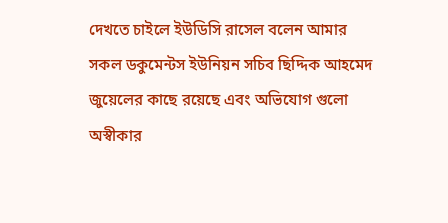দেখতে চাইলে ইউডিসি রাসেল বলেন আমার সকল ডকুমেন্টস ইউনিয়ন সচিব ছিদ্দিক আহমেদ জুয়েলের কাছে রয়েছে এবং অভিযোগ গুলো অস্বীকার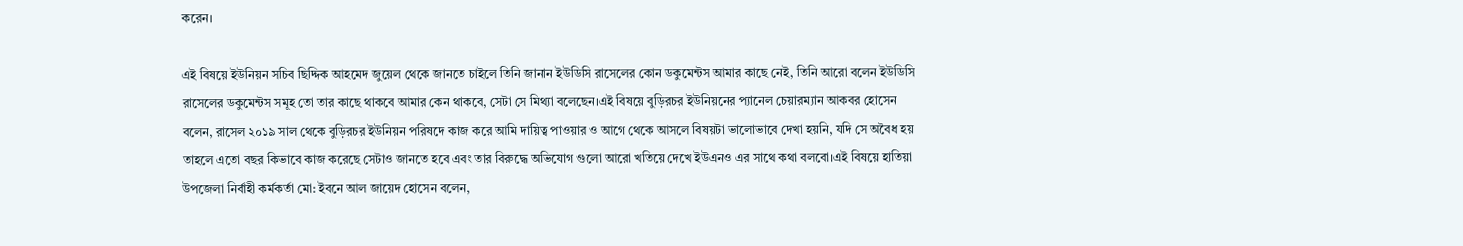করেন।

এই বিষয়ে ইউনিয়ন সচিব ছিদ্দিক আহমেদ জুয়েল থেকে জানতে চাইলে তিনি জানান ইউডিসি রাসেলের কোন ডকুমেন্টস আমার কাছে নেই, তিনি আরো বলেন ইউডিসি রাসেলের ডকুমেন্টস সমূহ তো তার কাছে থাকবে আমার কেন থাকবে, সেটা সে মিথ্যা বলেছেন।এই বিষয়ে বুড়িরচর ইউনিয়নের প্যানেল চেয়ারম্যান আকবর হোসেন বলেন, রাসেল ২০১৯ সাল থেকে বুড়িরচর ইউনিয়ন পরিষদে কাজ করে আমি দায়িত্ব পাওয়ার ও আগে থেকে আসলে বিষয়টা ভালোভাবে দেখা হয়নি, যদি সে অবৈধ হয় তাহলে এতো বছর কিভাবে কাজ করেছে সেটাও জানতে হবে এবং তার বিরুদ্ধে অভিযোগ গুলো আরো খতিয়ে দেখে ইউএনও এর সাথে কথা বলবো।এই বিষয়ে হাতিয়া উপজেলা নির্বাহী কর্মকর্তা মো: ইবনে আল জায়েদ হোসেন বলেন,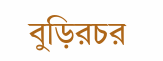বুড়িরচর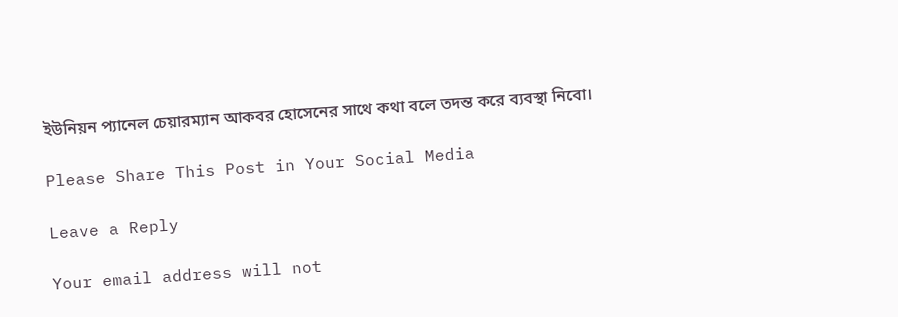ইউনিয়ন প্যানেল চেয়ারম্যান আকবর হোসেনের সাথে কথা বলে তদন্ত করে ব্যবস্থা নিবো।

Please Share This Post in Your Social Media

Leave a Reply

Your email address will not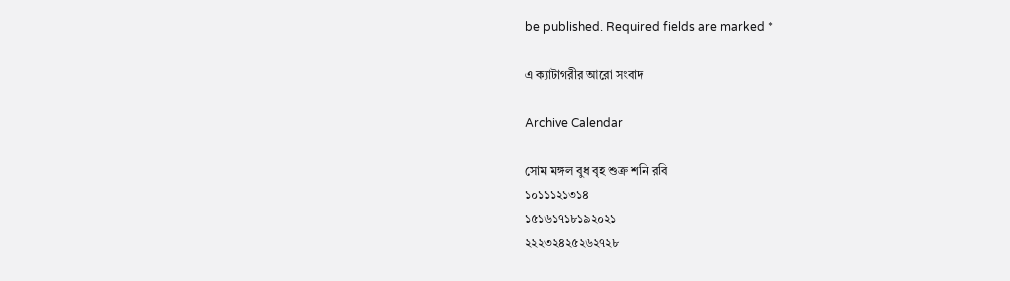be published. Required fields are marked *

এ ক্যাটাগরীর আরো সংবাদ

Archive Calendar

সোম মঙ্গল বুধ বৃহ শুক্র শনি রবি
১০১১১২১৩১৪
১৫১৬১৭১৮১৯২০২১
২২২৩২৪২৫২৬২৭২৮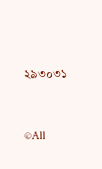২৯৩০৩১


©All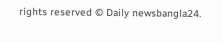rights reserved © Daily newsbangla24.